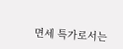면세 특가로서는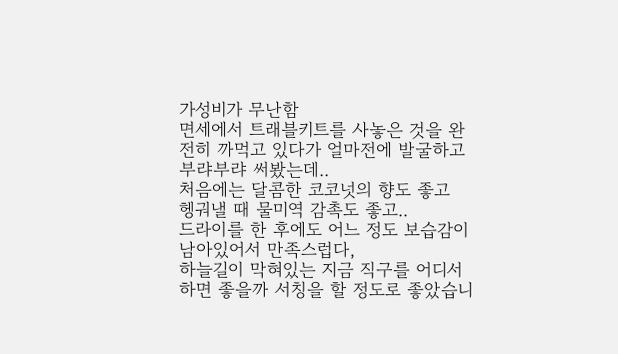가성비가 무난함
면세에서 트래블키트를 사놓은 것을 완전히 까먹고 있다가 얼마전에 발굴하고 부랴부랴 써봤는데..
처음에는 달콤한 코코넛의 향도 좋고
헹궈낼 때 물미역 감촉도 좋고..
드라이를 한 후에도 어느 정도 보습감이 남아있어서 만족스럽다,
하늘길이 막혀있는 지금 직구를 어디서 하면 좋을까 서칭을 할 정도로 좋았습니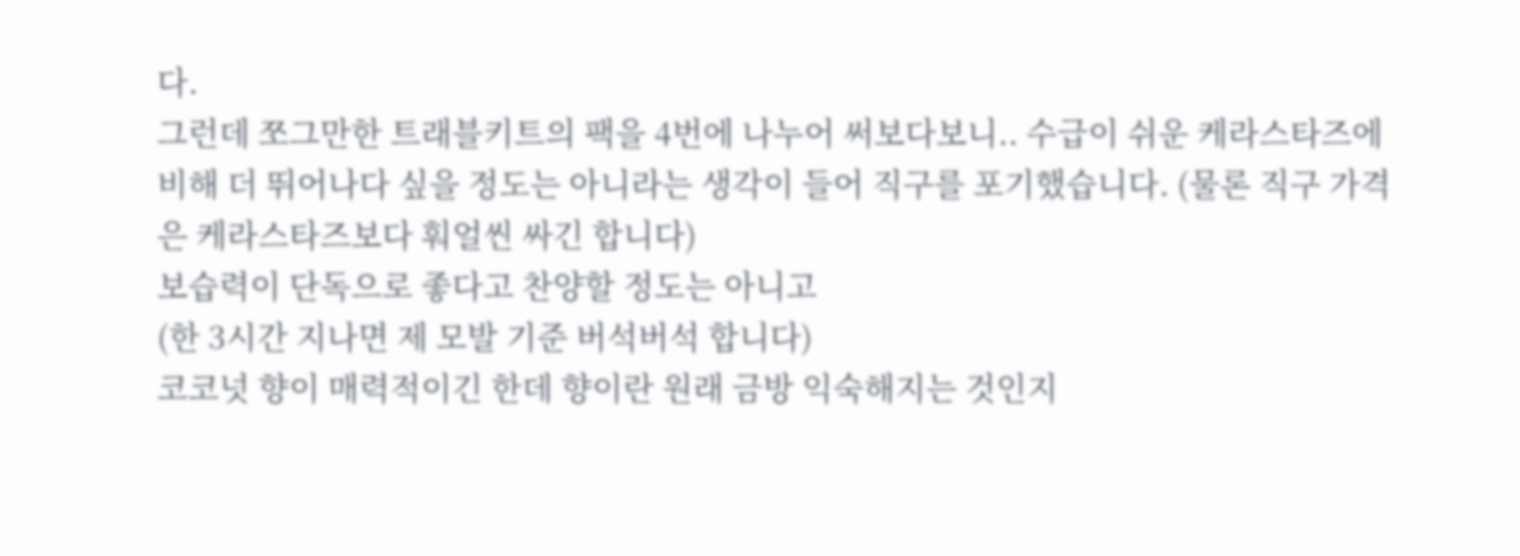다.
그런데 쪼그만한 트래블키트의 팩을 4번에 나누어 써보다보니.. 수급이 쉬운 케라스타즈에 비해 더 뛰어나다 싶을 정도는 아니라는 생각이 들어 직구를 포기했습니다. (물론 직구 가격은 케라스타즈보다 훠얼씬 싸긴 합니다)
보습력이 단독으로 좋다고 찬양할 정도는 아니고
(한 3시간 지나면 제 모발 기준 버석버석 합니다)
코코넛 향이 매력적이긴 한데 향이란 원래 금방 익숙해지는 것인지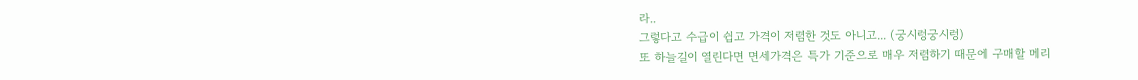라..
그렇다고 수급이 쉽고 가격이 저렴한 것도 아니고... (궁시렁궁시렁)
또 하늘길이 열린다면 면세가격은 특가 기준으로 매우 저렴하기 때문에 구매할 메리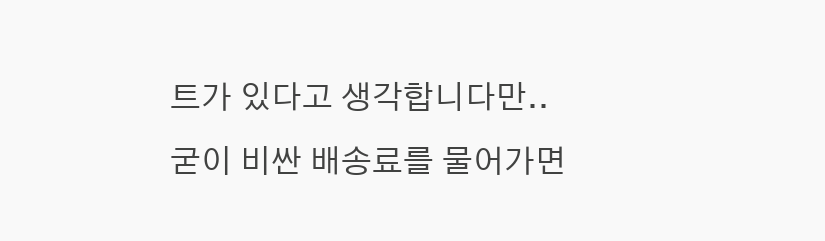트가 있다고 생각합니다만..
굳이 비싼 배송료를 물어가면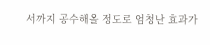서까지 공수해올 정도로 엄청난 효과가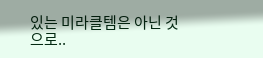있는 미라클템은 아닌 것으로..